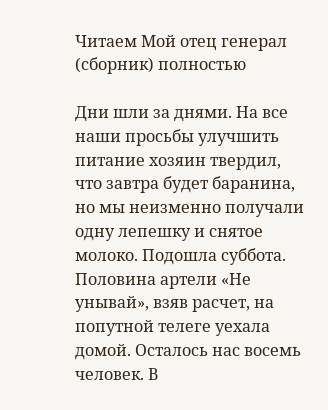Читаем Мой отец генерал (сборник) полностью

Дни шли за днями. На все наши просьбы улучшить питание хозяин твердил, что завтра будет баранина, но мы неизменно получали одну лепешку и снятое молоко. Подошла суббота. Половина артели «Не унывай», взяв расчет, на попутной телеге уехала домой. Осталось нас восемь человек. В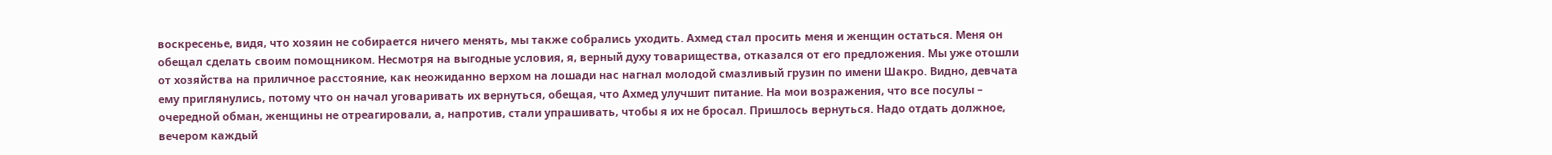воскресенье, видя, что хозяин не собирается ничего менять, мы также собрались уходить. Ахмед стал просить меня и женщин остаться. Меня он обещал сделать своим помощником. Несмотря на выгодные условия, я, верный духу товарищества, отказался от его предложения. Мы уже отошли от хозяйства на приличное расстояние, как неожиданно верхом на лошади нас нагнал молодой смазливый грузин по имени Шакро. Видно, девчата ему приглянулись, потому что он начал уговаривать их вернуться, обещая, что Ахмед улучшит питание. На мои возражения, что все посулы – очередной обман, женщины не отреагировали, а, напротив, стали упрашивать, чтобы я их не бросал. Пришлось вернуться. Надо отдать должное, вечером каждый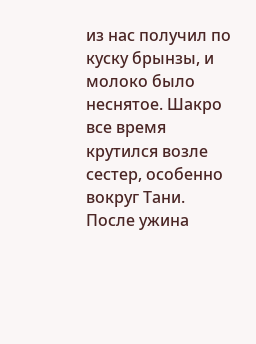из нас получил по куску брынзы, и молоко было неснятое. Шакро все время крутился возле сестер, особенно вокруг Тани. После ужина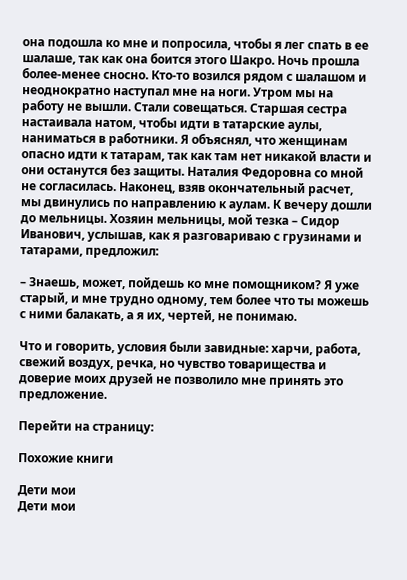она подошла ко мне и попросила, чтобы я лег спать в ее шалаше, так как она боится этого Шакро. Ночь прошла более-менее сносно. Кто-то возился рядом с шалашом и неоднократно наступал мне на ноги. Утром мы на работу не вышли. Стали совещаться. Старшая сестра настаивала натом, чтобы идти в татарские аулы, наниматься в работники. Я объяснял, что женщинам опасно идти к татарам, так как там нет никакой власти и они останутся без защиты. Наталия Федоровна со мной не согласилась. Наконец, взяв окончательный расчет, мы двинулись по направлению к аулам. К вечеру дошли до мельницы. Хозяин мельницы, мой тезка – Сидор Иванович, услышав, как я разговариваю с грузинами и татарами, предложил:

– Знаешь, может, пойдешь ко мне помощником? Я уже старый, и мне трудно одному, тем более что ты можешь с ними балакать, а я их, чертей, не понимаю.

Что и говорить, условия были завидные: харчи, работа, свежий воздух, речка, но чувство товарищества и доверие моих друзей не позволило мне принять это предложение.

Перейти на страницу:

Похожие книги

Дети мои
Дети мои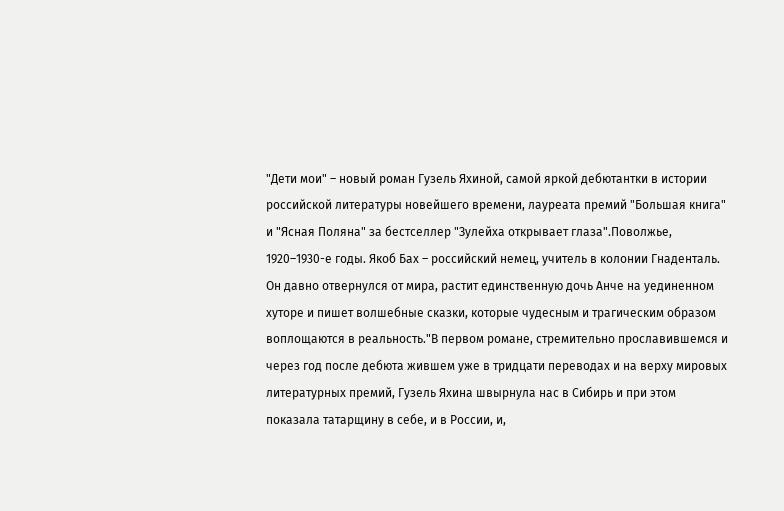"Дети мои" – новый роман Гузель Яхиной, самой яркой дебютантки в истории российской литературы новейшего времени, лауреата премий "Большая книга" и "Ясная Поляна" за бестселлер "Зулейха открывает глаза".Поволжье, 1920–1930-е годы. Якоб Бах – российский немец, учитель в колонии Гнаденталь. Он давно отвернулся от мира, растит единственную дочь Анче на уединенном хуторе и пишет волшебные сказки, которые чудесным и трагическим образом воплощаются в реальность."В первом романе, стремительно прославившемся и через год после дебюта жившем уже в тридцати переводах и на верху мировых литературных премий, Гузель Яхина швырнула нас в Сибирь и при этом показала татарщину в себе, и в России, и,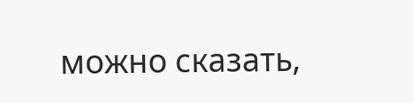можно сказать,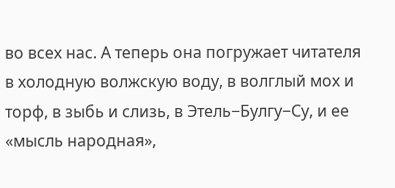во всех нас. А теперь она погружает читателя в холодную волжскую воду, в волглый мох и торф, в зыбь и слизь, в Этель−Булгу−Су, и ее «мысль народная»,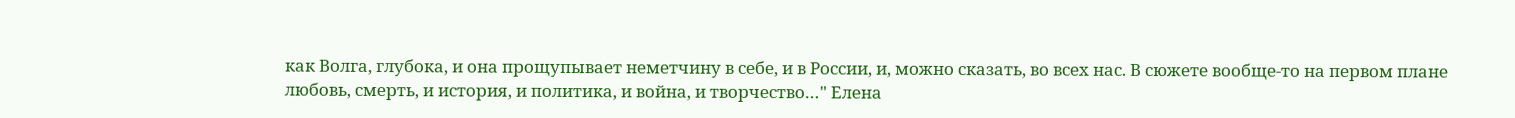как Волга, глубока, и она прощупывает неметчину в себе, и в России, и, можно сказать, во всех нас. В сюжете вообще-то на первом плане любовь, смерть, и история, и политика, и война, и творчество…" Елена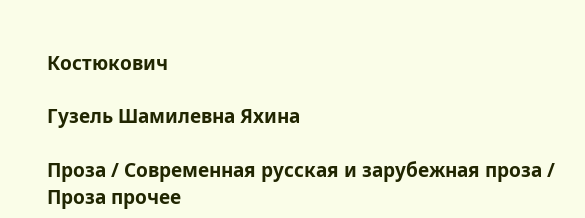Костюкович

Гузель Шамилевна Яхина

Проза / Современная русская и зарубежная проза / Проза прочее